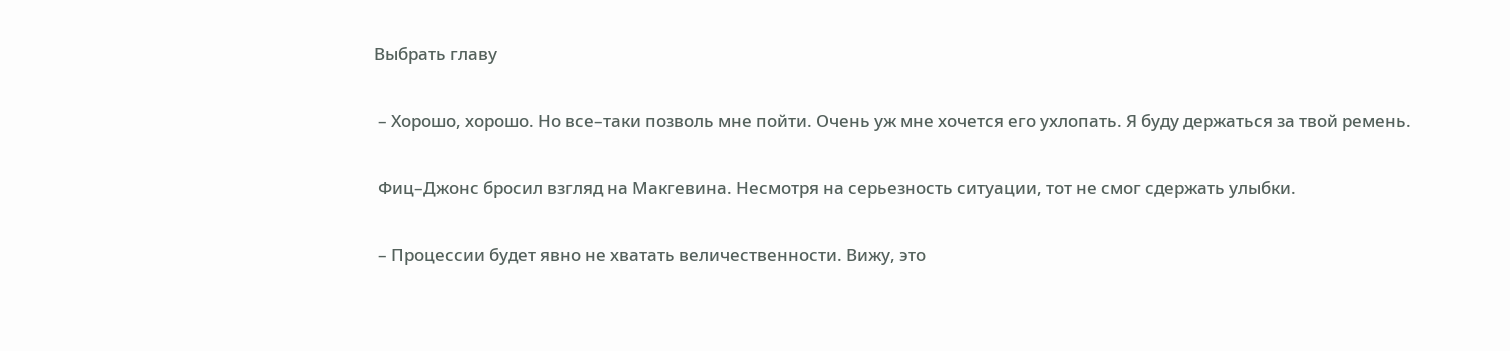Выбрать главу

 – Хорошо, хорошо. Но все–таки позволь мне пойти. Очень уж мне хочется его ухлопать. Я буду держаться за твой ремень.

 Фиц–Джонс бросил взгляд на Макгевина. Несмотря на серьезность ситуации, тот не смог сдержать улыбки.

 – Процессии будет явно не хватать величественности. Вижу, это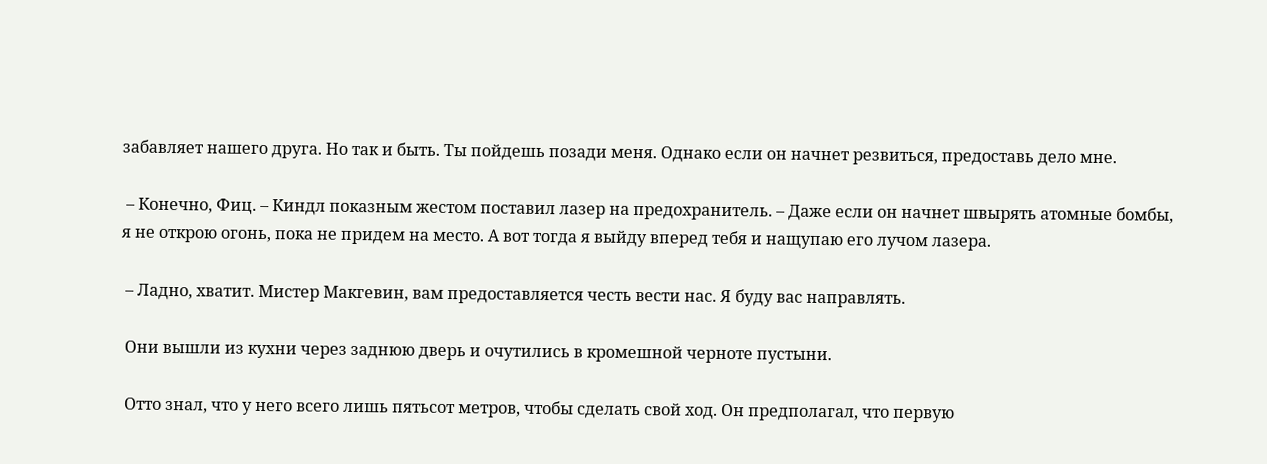забавляет нашего друга. Но так и быть. Ты пойдешь позади меня. Однако если он начнет резвиться, предоставь дело мне.

 – Конечно, Фиц. – Киндл показным жестом поставил лазер на предохранитель. – Даже если он начнет швырять атомные бомбы, я не открою огонь, пока не придем на место. А вот тогда я выйду вперед тебя и нащупаю его лучом лазера.

 – Ладно, хватит. Мистер Макгевин, вам предоставляется честь вести нас. Я буду вас направлять.

 Они вышли из кухни через заднюю дверь и очутились в кромешной черноте пустыни.

 Отто знал, что у него всего лишь пятьсот метров, чтобы сделать свой ход. Он предполагал, что первую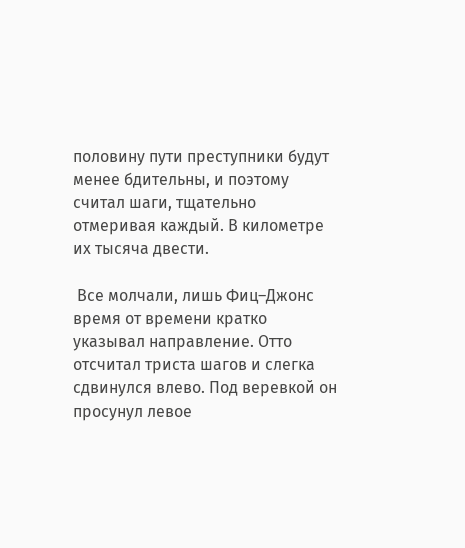половину пути преступники будут менее бдительны, и поэтому считал шаги, тщательно отмеривая каждый. В километре их тысяча двести.

 Все молчали, лишь Фиц–Джонс время от времени кратко указывал направление. Отто отсчитал триста шагов и слегка сдвинулся влево. Под веревкой он просунул левое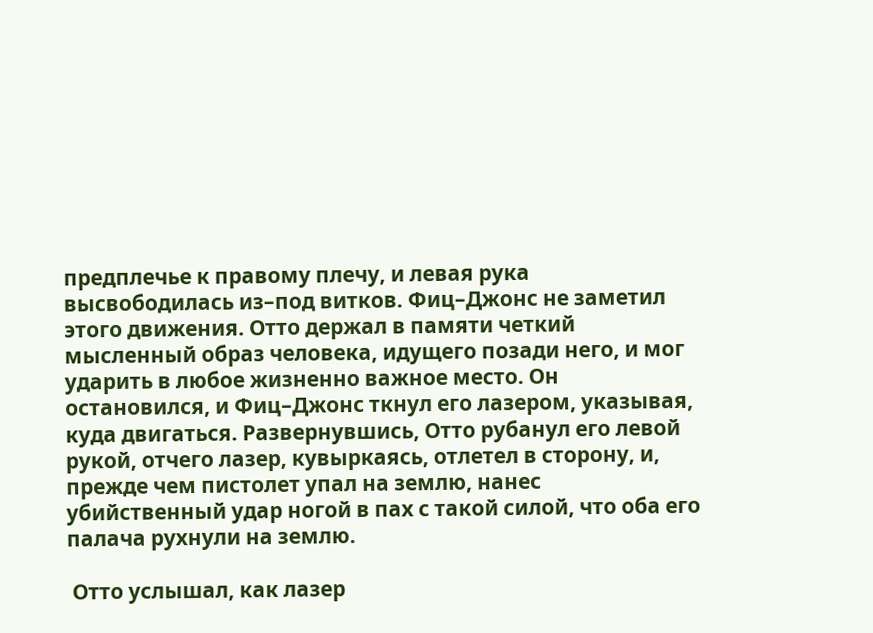предплечье к правому плечу, и левая рука высвободилась из–под витков. Фиц–Джонс не заметил этого движения. Отто держал в памяти четкий мысленный образ человека, идущего позади него, и мог ударить в любое жизненно важное место. Он остановился, и Фиц–Джонс ткнул его лазером, указывая, куда двигаться. Развернувшись, Отто рубанул его левой рукой, отчего лазер, кувыркаясь, отлетел в сторону, и, прежде чем пистолет упал на землю, нанес убийственный удар ногой в пах с такой силой, что оба его палача рухнули на землю.

 Отто услышал, как лазер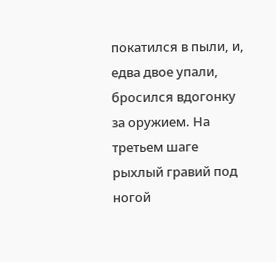покатился в пыли, и, едва двое упали, бросился вдогонку за оружием. На третьем шаге рыхлый гравий под ногой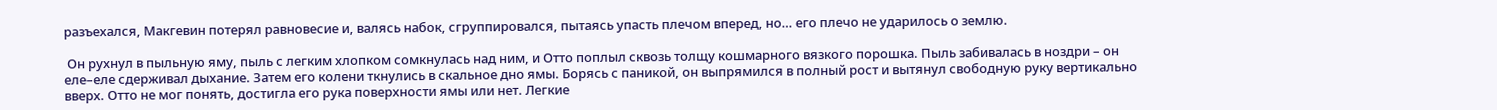разъехался, Макгевин потерял равновесие и, валясь набок, сгруппировался, пытаясь упасть плечом вперед, но… его плечо не ударилось о землю.

 Он рухнул в пыльную яму, пыль с легким хлопком сомкнулась над ним, и Отто поплыл сквозь толщу кошмарного вязкого порошка. Пыль забивалась в ноздри – он еле–еле сдерживал дыхание. Затем его колени ткнулись в скальное дно ямы. Борясь с паникой, он выпрямился в полный рост и вытянул свободную руку вертикально вверх. Отто не мог понять, достигла его рука поверхности ямы или нет. Легкие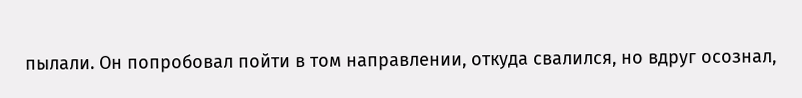пылали. Он попробовал пойти в том направлении, откуда свалился, но вдруг осознал,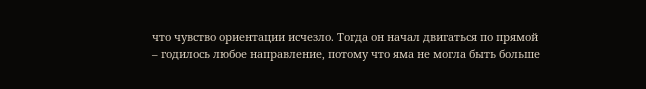что чувство ориентации исчезло. Тогда он начал двигаться по прямой – годилось любое направление, потому что яма не могла быть больше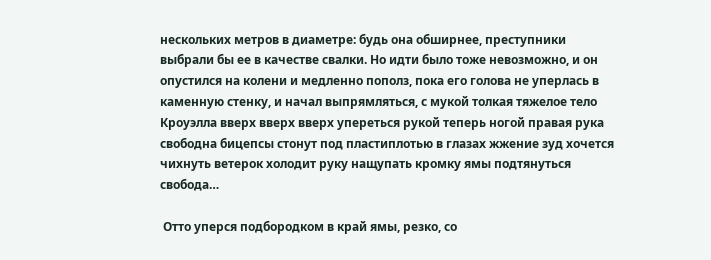нескольких метров в диаметре: будь она обширнее, преступники выбрали бы ее в качестве свалки. Но идти было тоже невозможно, и он опустился на колени и медленно пополз, пока его голова не уперлась в каменную стенку, и начал выпрямляться, с мукой толкая тяжелое тело Кроуэлла вверх вверх вверх упереться рукой теперь ногой правая рука свободна бицепсы стонут под пластиплотью в глазах жжение зуд хочется чихнуть ветерок холодит руку нащупать кромку ямы подтянуться свобода…

 Отто уперся подбородком в край ямы, резко, со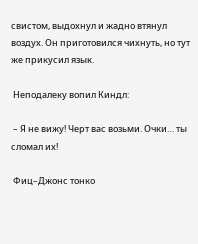свистом, выдохнул и жадно втянул воздух. Он приготовился чихнуть, но тут же прикусил язык.

 Неподалеку вопил Киндл:

 – Я не вижу! Черт вас возьми. Очки… ты сломал их!

 Фиц–Джонс тонко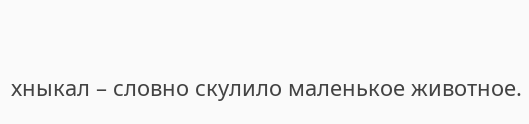хныкал – словно скулило маленькое животное.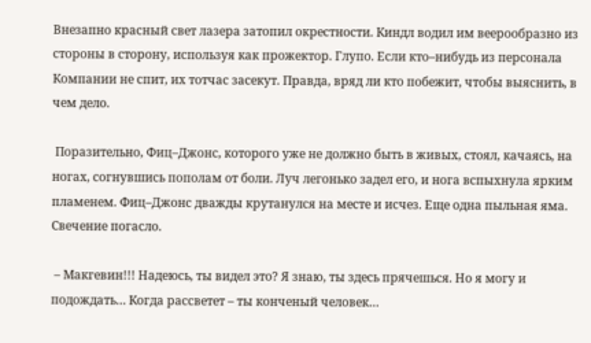Внезапно красный свет лазера затопил окрестности. Киндл водил им веерообразно из стороны в сторону, используя как прожектор. Глупо. Если кто–нибудь из персонала Компании не спит, их тотчас засекут. Правда, вряд ли кто побежит, чтобы выяснить, в чем дело.

 Поразительно, Фиц–Джонс, которого уже не должно быть в живых, стоял, качаясь, на ногах, согнувшись пополам от боли. Луч легонько задел его, и нога вспыхнула ярким пламенем. Фиц–Джонс дважды крутанулся на месте и исчез. Еще одна пыльная яма. Свечение погасло.

 – Макгевин!!! Надеюсь, ты видел это? Я знаю, ты здесь прячешься. Но я могу и подождать… Когда рассветет – ты конченый человек…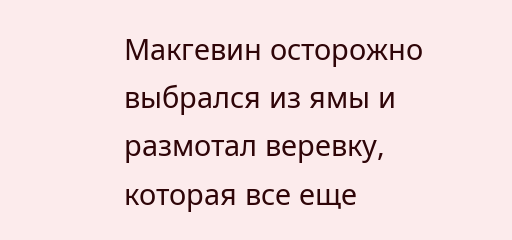Макгевин осторожно выбрался из ямы и размотал веревку, которая все еще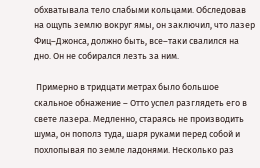обхватывала тело слабыми кольцами. Обследовав на ощупь землю вокруг ямы, он заключил, что лазер Фиц–Джонса, должно быть, все–таки свалился на дно. Он не собирался лезть за ним.

 Примерно в тридцати метрах было большое скальное обнажение – Отто успел разглядеть его в свете лазера. Медленно, стараясь не производить шума, он пополз туда, шаря руками перед собой и похлопывая по земле ладонями. Несколько раз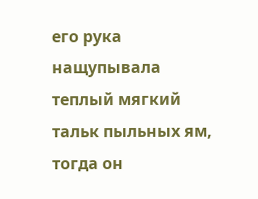его рука нащупывала теплый мягкий тальк пыльных ям, тогда он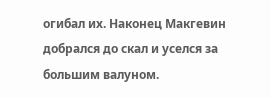огибал их. Наконец Макгевин добрался до скал и уселся за большим валуном.